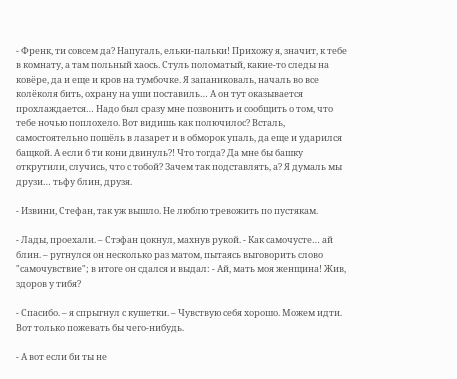- Френк, ти совсем да? Напугаль, ельки-пальки! Прихожу я, значит, к тебе в комнату, а там польный хаось. Стуль поломатый, какие-то следы на ковёре, да и еще и кров на тумбочке. Я запаниковаль, началь во все колёколя бить, охрану на уши поставиль… А он тут оказывается прохлаждается… Надо был сразу мне позвонить и сообщить о том, что тебе ночью поплохело. Вот видишь как полючилос? Всталь, самостоятельно пошёль в лазарет и в обморок упаль, да еще и ударился бащкой. А если б ти кони двинуль?! Что тогда? Да мне бы башку открутили, случись, что с тобой? Зачем так подставлять, а? Я думаль мы друзи… тьфу блин, друзя.

- Извини, Стефан, так уж вышло. Не люблю тревожить по пустякам.

- Лады, проехали. – Стэфан цокнул, махнув рукой. - Как самочусте… ай блин. – ругнулся он несколько раз матом, пытаясь выговорить слово "самочувствие"; в итоге он сдался и выдал: - Ай, мать моя женщина! Жив, здоров у тибя?

- Спасибо. – я спрыгнул с кушетки. – Чувствую себя хорошо. Можем идти. Вот только пожевать бы чего-нибудь.

- А вот если би ты не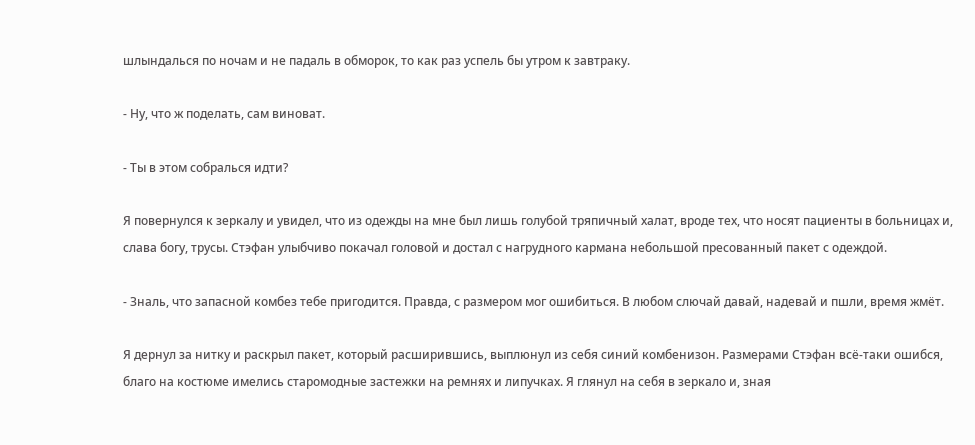шлындалься по ночам и не падаль в обморок, то как раз успель бы утром к завтраку.

- Ну, что ж поделать, сам виноват.

- Ты в этом собралься идти?

Я повернулся к зеркалу и увидел, что из одежды на мне был лишь голубой тряпичный халат, вроде тех, что носят пациенты в больницах и, слава богу, трусы. Стэфан улыбчиво покачал головой и достал с нагрудного кармана небольшой пресованный пакет с одеждой.

- Зналь, что запасной комбез тебе пригодится. Правда, с размером мог ошибиться. В любом слючай давай, надевай и пшли, время жмёт.

Я дернул за нитку и раскрыл пакет, который расширившись, выплюнул из себя синий комбенизон. Размерами Стэфан всё-таки ошибся, благо на костюме имелись старомодные застежки на ремнях и липучках. Я глянул на себя в зеркало и, зная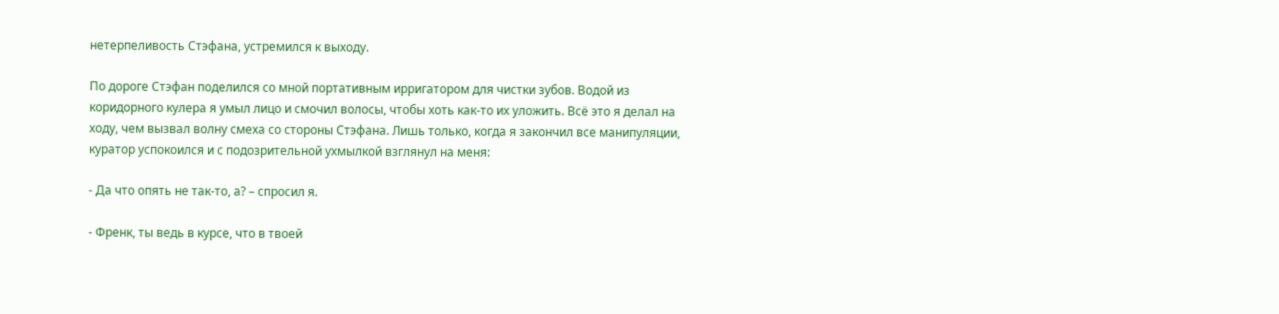нетерпеливость Стэфана, устремился к выходу.

По дороге Стэфан поделился со мной портативным ирригатором для чистки зубов. Водой из коридорного кулера я умыл лицо и смочил волосы, чтобы хоть как-то их уложить. Всё это я делал на ходу, чем вызвал волну смеха со стороны Стэфана. Лишь только, когда я закончил все манипуляции, куратор успокоился и с подозрительной ухмылкой взглянул на меня:

- Да что опять не так-то, а? – спросил я.

- Френк, ты ведь в курсе, что в твоей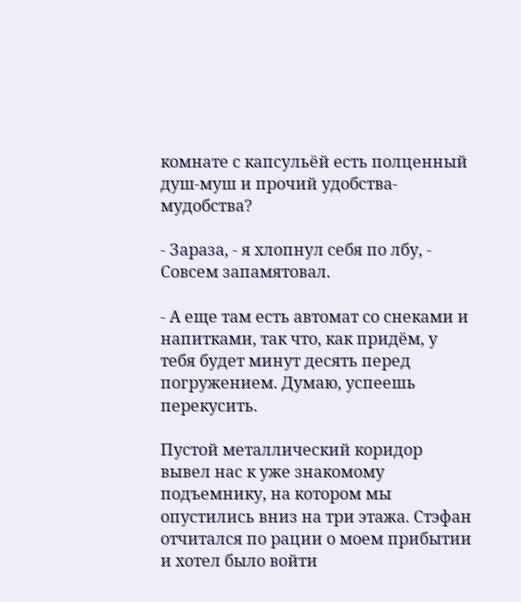комнате с капсульёй есть полценный душ-муш и прочий удобства-мудобства?

- Зараза, - я хлопнул себя по лбу, - Совсем запамятовал.

- А еще там есть автомат со снеками и напитками, так что, как придём, у тебя будет минут десять перед погружением. Думаю, успеешь перекусить.

Пустой металлический коридор вывел нас к уже знакомому подъемнику, на котором мы опустились вниз на три этажа. Стэфан отчитался по рации о моем прибытии и хотел было войти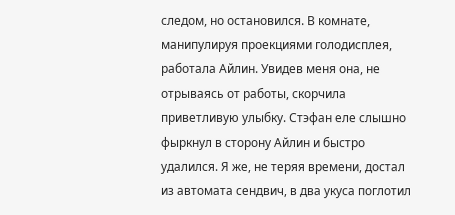следом, но остановился. В комнате, манипулируя проекциями голодисплея, работала Айлин. Увидев меня она, не отрываясь от работы, скорчила приветливую улыбку. Стэфан еле слышно фыркнул в сторону Айлин и быстро удалился. Я же, не теряя времени, достал из автомата сендвич, в два укуса поглотил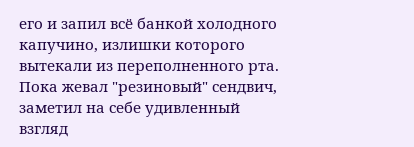его и запил всё банкой холодного капучино, излишки которого вытекали из переполненного рта. Пока жевал "резиновый" сендвич, заметил на себе удивленный взгляд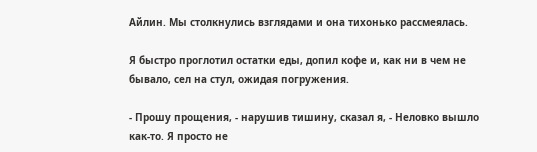Айлин. Мы столкнулись взглядами и она тихонько рассмеялась.

Я быстро проглотил остатки еды, допил кофе и, как ни в чем не бывало, сел на стул, ожидая погружения.

- Прошу прощения, - нарушив тишину, сказал я, - Неловко вышло как-то. Я просто не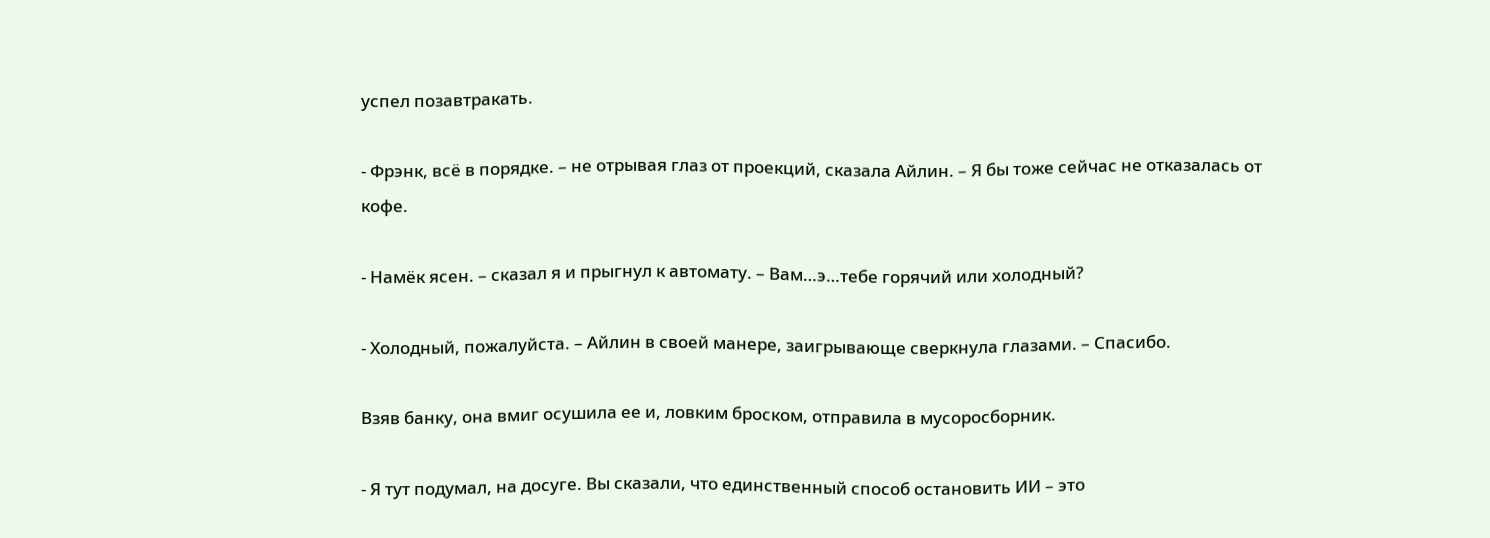успел позавтракать.

- Фрэнк, всё в порядке. – не отрывая глаз от проекций, сказала Айлин. – Я бы тоже сейчас не отказалась от кофе.

- Намёк ясен. – сказал я и прыгнул к автомату. – Вам…э…тебе горячий или холодный?

- Холодный, пожалуйста. – Айлин в своей манере, заигрывающе сверкнула глазами. – Спасибо.

Взяв банку, она вмиг осушила ее и, ловким броском, отправила в мусоросборник.

- Я тут подумал, на досуге. Вы сказали, что единственный способ остановить ИИ – это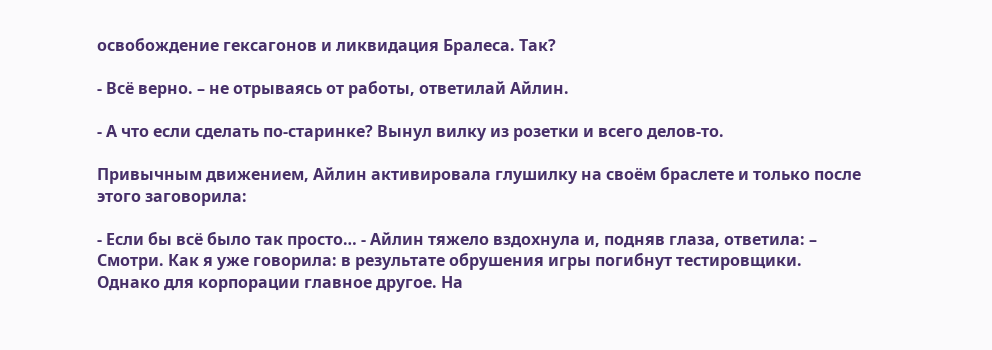освобождение гексагонов и ликвидация Бралеса. Так?

- Всё верно. – не отрываясь от работы, ответилай Айлин.

- А что если сделать по-старинке? Вынул вилку из розетки и всего делов-то.

Привычным движением, Айлин активировала глушилку на своём браслете и только после этого заговорила:

- Если бы всё было так просто… - Айлин тяжело вздохнула и, подняв глаза, ответила: – Смотри. Как я уже говорила: в результате обрушения игры погибнут тестировщики. Однако для корпорации главное другое. На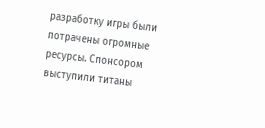разработку игры были потрачены огромные ресурсы. Спонсором выступили титаны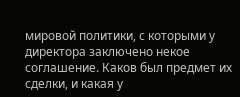мировой политики, с которыми у директора заключено некое соглашение. Каков был предмет их сделки, и какая у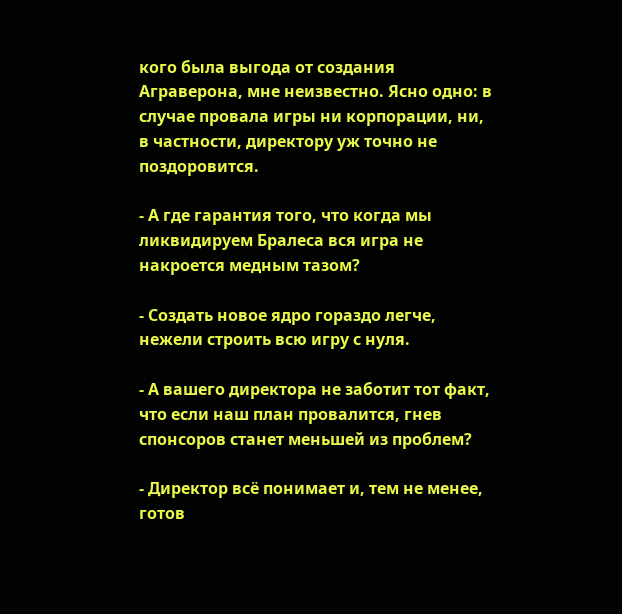кого была выгода от создания Аграверона, мне неизвестно. Ясно одно: в случае провала игры ни корпорации, ни, в частности, директору уж точно не поздоровится.

- А где гарантия того, что когда мы ликвидируем Бралеса вся игра не накроется медным тазом?

- Создать новое ядро гораздо легче, нежели строить всю игру с нуля.

- А вашего директора не заботит тот факт, что если наш план провалится, гнев спонсоров станет меньшей из проблем?

- Директор всё понимает и, тем не менее, готов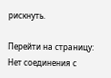рискнуть.

Перейти на страницу:
Нет соединения с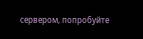сервером, попробуйте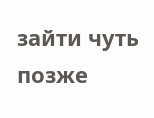зайти чуть позже